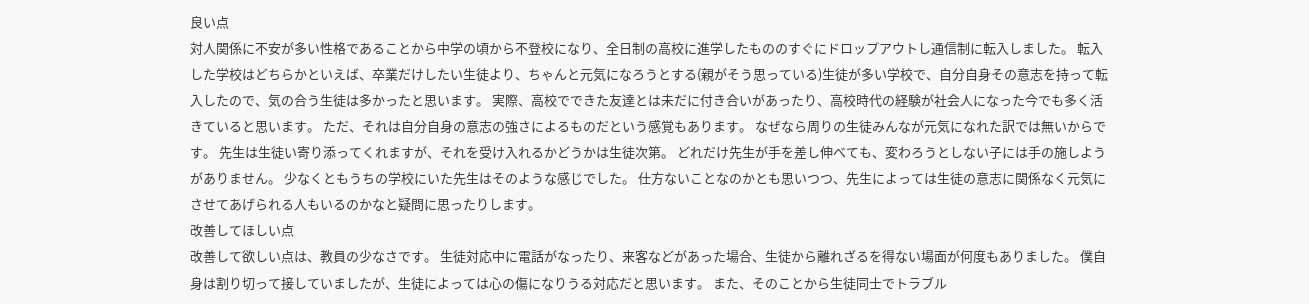良い点
対人関係に不安が多い性格であることから中学の頃から不登校になり、全日制の高校に進学したもののすぐにドロップアウトし通信制に転入しました。 転入した学校はどちらかといえば、卒業だけしたい生徒より、ちゃんと元気になろうとする(親がそう思っている)生徒が多い学校で、自分自身その意志を持って転入したので、気の合う生徒は多かったと思います。 実際、高校でできた友達とは未だに付き合いがあったり、高校時代の経験が社会人になった今でも多く活きていると思います。 ただ、それは自分自身の意志の強さによるものだという感覚もあります。 なぜなら周りの生徒みんなが元気になれた訳では無いからです。 先生は生徒い寄り添ってくれますが、それを受け入れるかどうかは生徒次第。 どれだけ先生が手を差し伸べても、変わろうとしない子には手の施しようがありません。 少なくともうちの学校にいた先生はそのような感じでした。 仕方ないことなのかとも思いつつ、先生によっては生徒の意志に関係なく元気にさせてあげられる人もいるのかなと疑問に思ったりします。
改善してほしい点
改善して欲しい点は、教員の少なさです。 生徒対応中に電話がなったり、来客などがあった場合、生徒から離れざるを得ない場面が何度もありました。 僕自身は割り切って接していましたが、生徒によっては心の傷になりうる対応だと思います。 また、そのことから生徒同士でトラブル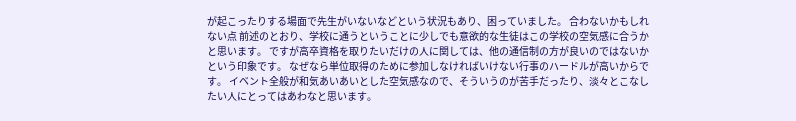が起こったりする場面で先生がいないなどという状況もあり、困っていました。 合わないかもしれない点 前述のとおり、学校に通うということに少しでも意欲的な生徒はこの学校の空気感に合うかと思います。 ですが高卒資格を取りたいだけの人に関しては、他の通信制の方が良いのではないかという印象です。 なぜなら単位取得のために参加しなければいけない行事のハードルが高いからです。 イベント全般が和気あいあいとした空気感なので、そういうのが苦手だったり、淡々とこなしたい人にとってはあわなと思います。